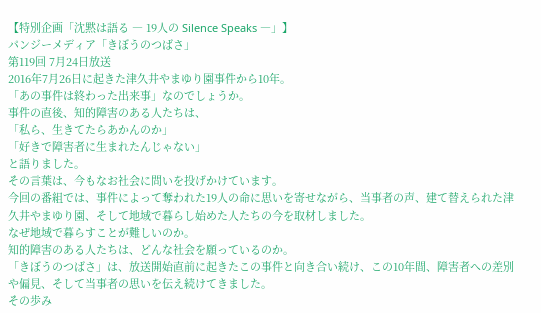【特別企画「沈黙は語る ― 19人の Silence Speaks ―」】
パンジーメディア「きぼうのつばさ」
第119回 7月24日放送
2016年7月26日に起きた津久井やまゆり園事件から10年。
「あの事件は終わった出来事」なのでしょうか。
事件の直後、知的障害のある人たちは、
「私ら、生きてたらあかんのか」
「好きで障害者に生まれたんじゃない」
と語りました。
その言葉は、今もなお社会に問いを投げかけています。
今回の番組では、事件によって奪われた19人の命に思いを寄せながら、当事者の声、建て替えられた津久井やまゆり園、そして地域で暮らし始めた人たちの今を取材しました。
なぜ地域で暮らすことが難しいのか。
知的障害のある人たちは、どんな社会を願っているのか。
「きぼうのつばさ」は、放送開始直前に起きたこの事件と向き合い続け、この10年間、障害者への差別や偏見、そして当事者の思いを伝え続けてきました。
その歩み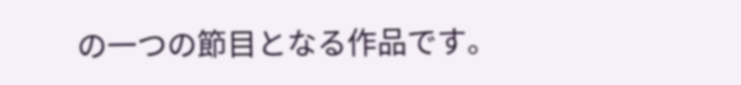の一つの節目となる作品です。